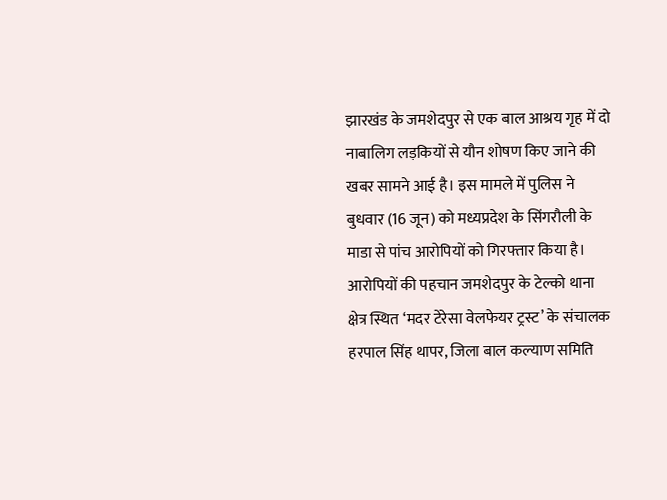झारखंड के जमशेदपुर से एक बाल आश्रय गृह में दो नाबालिग लड़कियों से यौन शोषण किए जाने की खबर सामने आई है। इस मामले में पुलिस ने बुधवार (16 जून) को मध्यप्रदेश के सिंगरौली के माडा से पांच आरोपियों को गिरफ्तार किया है। आरोपियों की पहचान जमशेदपुर के टेल्को थाना क्षेत्र स्थित ‘मदर टेरेसा वेलफेयर ट्रस्ट’ के संचालक हरपाल सिंह थापर, जिला बाल कल्याण समिति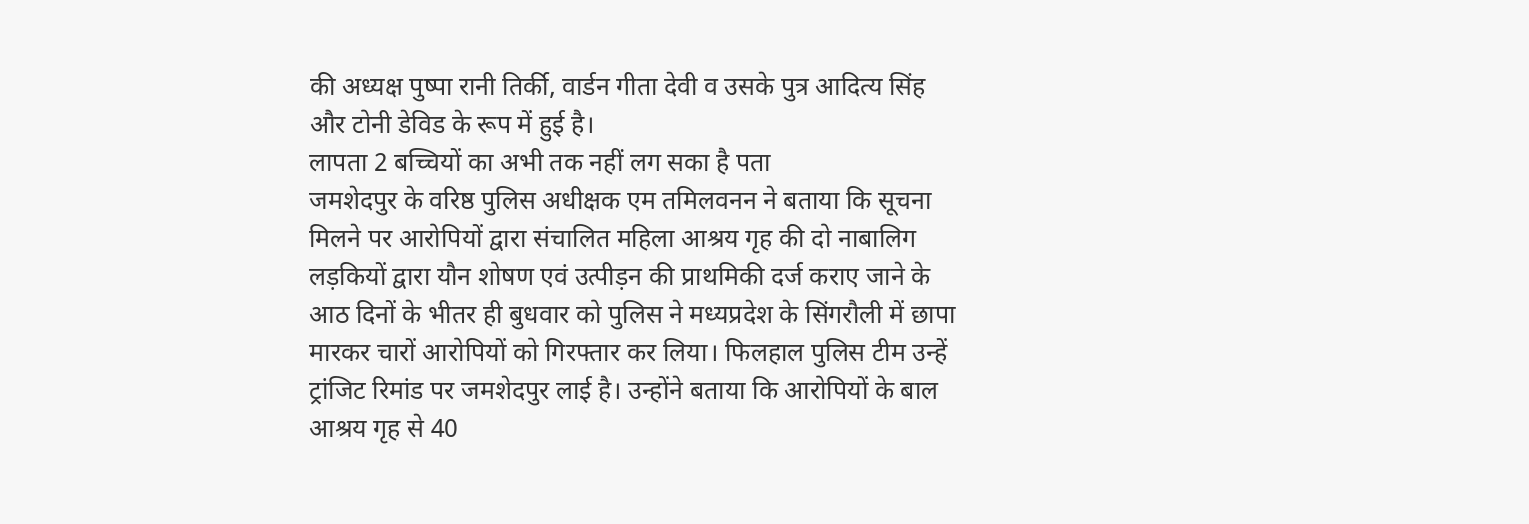की अध्यक्ष पुष्पा रानी तिर्की, वार्डन गीता देवी व उसके पुत्र आदित्य सिंह और टोनी डेविड के रूप में हुई है।
लापता 2 बच्चियों का अभी तक नहीं लग सका है पता
जमशेदपुर के वरिष्ठ पुलिस अधीक्षक एम तमिलवनन ने बताया कि सूचना मिलने पर आरोपियों द्वारा संचालित महिला आश्रय गृह की दो नाबालिग लड़कियों द्वारा यौन शोषण एवं उत्पीड़न की प्राथमिकी दर्ज कराए जाने के आठ दिनों के भीतर ही बुधवार को पुलिस ने मध्यप्रदेश के सिंगरौली में छापा मारकर चारों आरोपियों को गिरफ्तार कर लिया। फिलहाल पुलिस टीम उन्हें ट्रांजिट रिमांड पर जमशेदपुर लाई है। उन्होंने बताया कि आरोपियों के बाल आश्रय गृह से 40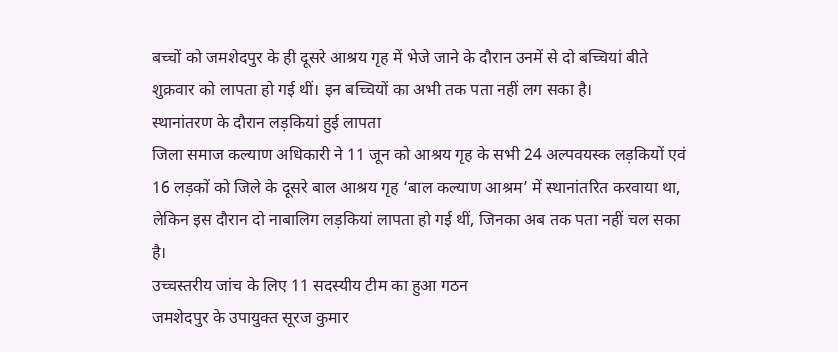बच्चों को जमशेदपुर के ही दूसरे आश्रय गृह में भेजे जाने के दौरान उनमें से दो बच्चियां बीते शुक्रवार को लापता हो गई थीं। इन बच्चियों का अभी तक पता नहीं लग सका है।
स्थानांतरण के दौरान लड़कियां हुई लापता
जिला समाज कल्याण अधिकारी ने 11 जून को आश्रय गृह के सभी 24 अल्पवयस्क लड़कियों एवं 16 लड़कों को जिले के दूसरे बाल आश्रय गृह ‘बाल कल्याण आश्रम’ में स्थानांतरित करवाया था, लेकिन इस दौरान दो नाबालिग लड़कियां लापता हो गई थीं, जिनका अब तक पता नहीं चल सका है।
उच्चस्तरीय जांच के लिए 11 सदस्यीय टीम का हुआ गठन
जमशेदपुर के उपायुक्त सूरज कुमार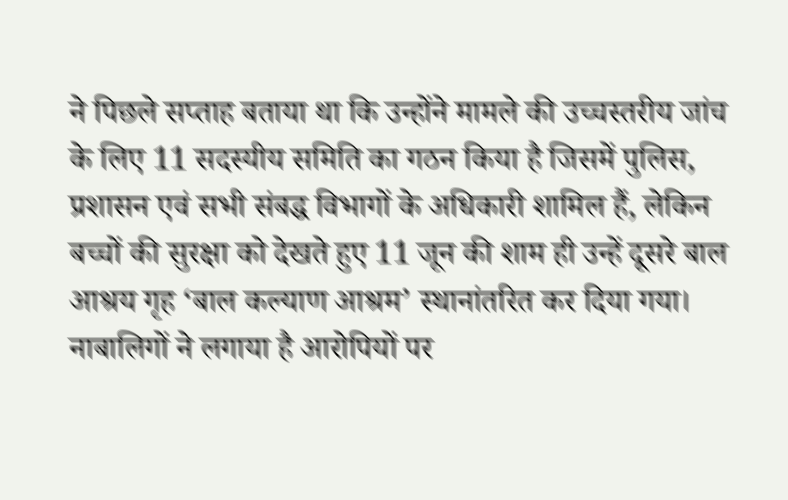ने पिछले सप्ताह बताया था कि उन्होंने मामले की उच्चस्तरीय जांच के लिए 11 सदस्यीय समिति का गठन किया है जिसमें पुलिस, प्रशासन एवं सभी संबद्ध विभागों के अधिकारी शामिल हैं, लेकिन बच्चों की सुरक्षा को देखते हुए 11 जून की शाम ही उन्हें दूसरे बाल आश्रय गृह ‘बाल कल्याण आश्रम’ स्थानांतरित कर दिया गया।
नाबालिगों ने लगाया है आरोपियों पर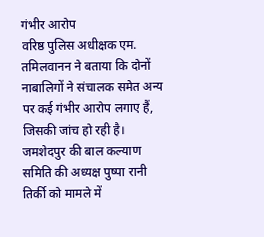गंभीर आरोप
वरिष्ठ पुलिस अधीक्षक एम. तमिलवानन ने बताया कि दोनों नाबालिगों ने संचालक समेत अन्य पर कई गंभीर आरोप लगाए हैं, जिसकी जांच हो रही है। जमशेदपुर की बाल कल्याण समिति की अध्यक्ष पुष्पा रानी तिर्की को मामले में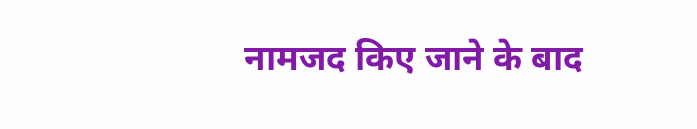नामजद किए जाने के बाद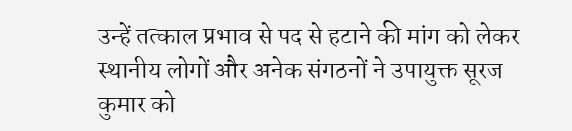उन्हें तत्काल प्रभाव से पद से हटाने की मांग को लेकर स्थानीय लोगों और अनेक संगठनों ने उपायुक्त सूरज कुमार को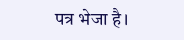पत्र भेजा है।